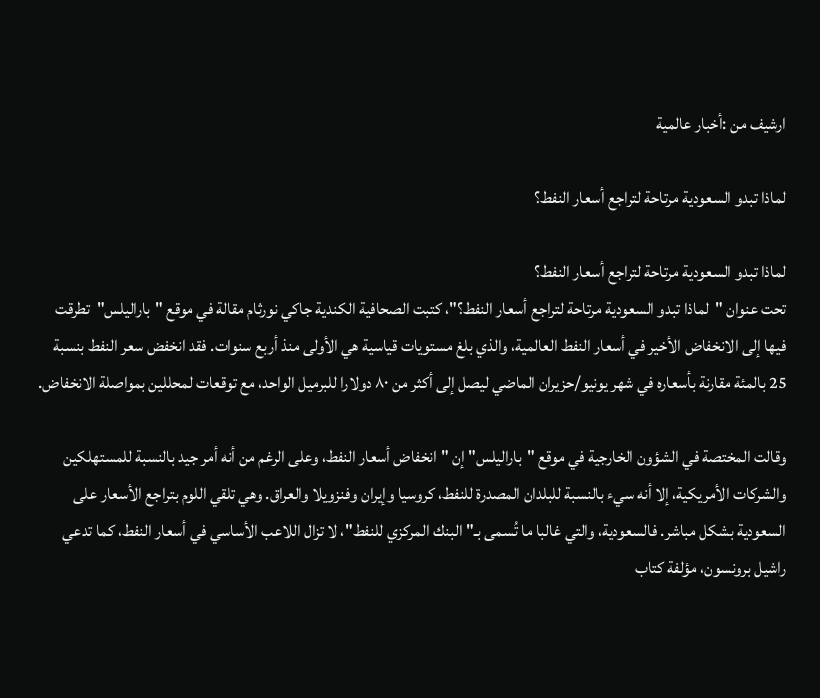ارشيف من :أخبار عالمية

لماذا تبدو السعودية مرتاحة لتراجع أسعار النفط؟

لماذا تبدو السعودية مرتاحة لتراجع أسعار النفط؟
تحت عنوان "لماذا تبدو السعودية مرتاحة لتراجع أسعار النفط؟"، كتبت الصحافية الكندية جاكي نورثام مقالة في موقع "باراليلس"  تطرقت فيها إلى الانخفاض الأخير في أسعار النفط العالمية، والذي بلغ مستويات قياسية هي الأولى منذ أربع سنوات. فقد انخفض سعر النفط بنسبة 25 بالمئة مقارنة بأسعاره في شهر يونيو/حزيران الماضي ليصل إلى أكثر من ٨٠ دولارا للبرميل الواحد، مع توقعات لمحللين بمواصلة الانخفاض.

وقالت المختصة في الشؤون الخارجية في موقع "باراليلس" إن "انخفاض أسعار النفط، وعلى الرغم من أنه أمر جيد بالنسبة للمستهلكين والشركات الأمريكية، إلا أنه سيء بالنسبة للبلدان المصدرة للنفط، كروسيا وإيران وفنزويلا والعراق. وهي تلقي اللوم بتراجع الأسعار على السعودية بشكل مباشر. فالسعودية، والتي غالبا ما تُسمى بـ"البنك المركزي للنفط"، لا تزال اللاعب الأساسي في أسعار النفط، كما تدعي راشيل برونسون، مؤلفة كتاب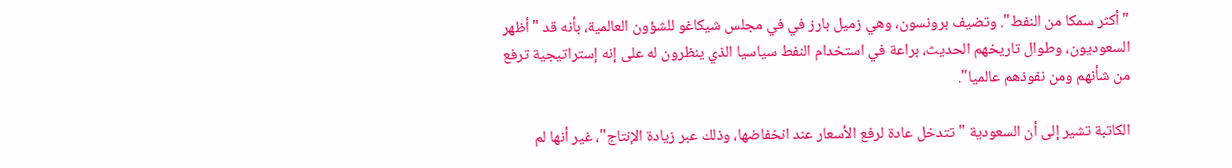"أكثر سمكا من النفط". وتضيف برونسون، وهي زميل بارز في في مجلس شيكاغو للشؤون العالمية، بأنه قد "أظهر السعوديون، وطوال تاريخهم الحديث، براعة في استخدام النفط سياسيا الذي ينظرون له على إنه إستراتيجية ترفع من شأنهم ومن نفوذهم عالميا".

الكاتبة تشير إلى أن السعودية "تتدخل عادة لرفع الأسعار عند انخفاضها، وذلك عبر زيادة الإنتاج"، غير أنها لم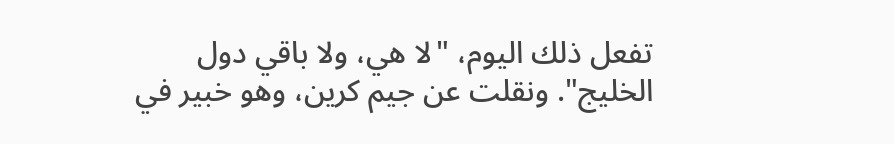تفعل ذلك اليوم، "لا هي، ولا باقي دول الخليج". ونقلت عن جيم كرين، وهو خبير في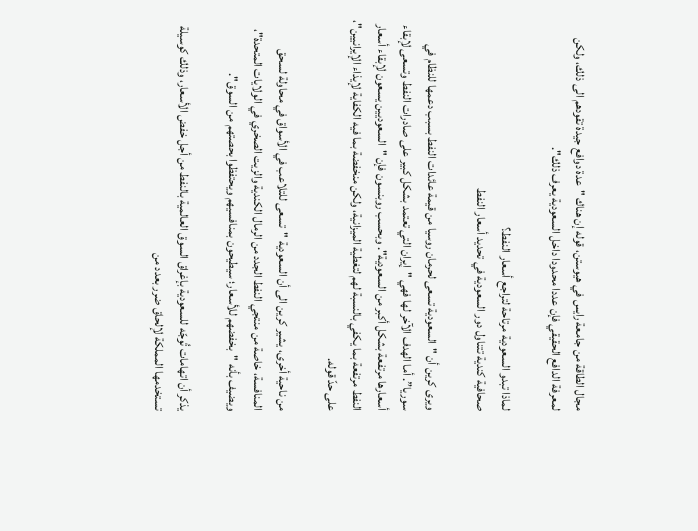مجال الطاقة من جامعة رايس في هيوستن، قوله إن هناك "عدة دوافع جيدة تقودهم الى ذلك، ولكن لمعرفة الدافع الحقيقي فإن عددا محدودا داخل السعودية يعرف ذلك".

لماذا تبدو السعودية مرتاحة لتراجع أسعار النفط؟
صحافية كندية تتناول دور السعودية في تحديد أسعار النفط

ويرى كرين أن "السعودية تسعى لحرمان روسيا من قيمة عائدات النفط بسبب دعمها للنظام في سوريا”. أما الهدف الآخر لها فهي "إيران التي تعتمد بشكل كبير على صادرات النفط وتسعى لإبقاء أسعارها مرتفعة بشكل أكبر من السعودية". وبحسب روبنسون فإن "السعوديين يسعون لإبقاء أسعار النفط مرتفعة بما يكفي بالنسبة لهم لتغطية الميزانية، ولكن منخفضة بما فيه الكفاية لإيذاء الإيرانيين"، على حدّ قوله.

من ناحية أخرى، يشير كرين الى أن السعودية "تسعى للتلاعب في الأسواق في محاولة لسحق المنافسة، خاصة من منتجي النفط الجدد من الرمال الكندية والزيت الصخري في الولايات المتحدة"، ويضيف بأنه "بخفضهم للأسعار؛ سيطيحون بمنافسيهم ويحتفظوا بحصتهم من السوق".

يذكر أن اتهامات تُوجّه للسعودية بإغراق السوق العالمية بالنفط من أجل خفض الأسعار، وذلك كوسيلة تستخدمها المملكة لإلحاق ضرر بعدد من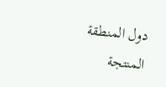دول المنطقة المنتجة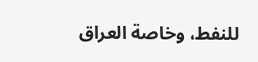للنفط، وخاصة العراق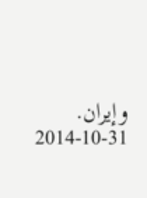وإيران.
2014-10-31